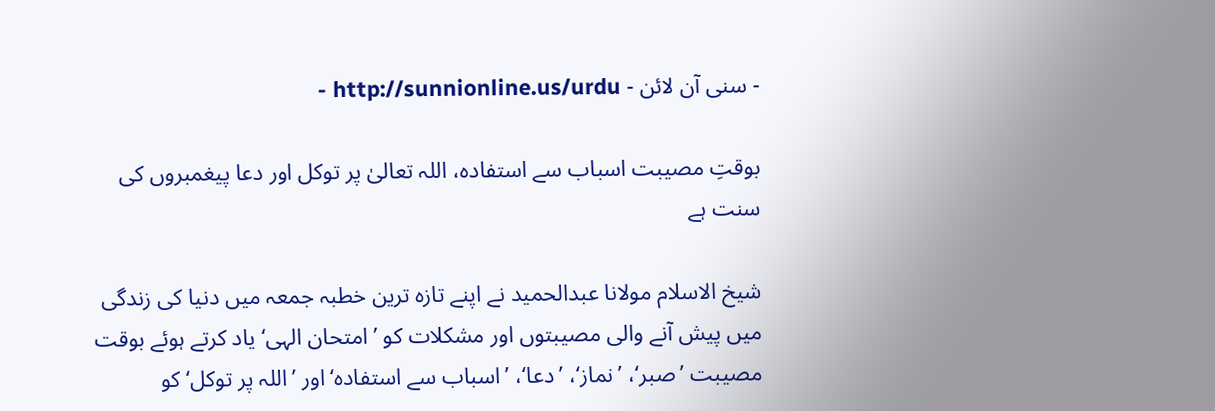- سنی آن لائن - http://sunnionline.us/urdu -

بوقتِ مصیبت اسباب سے استفادہ، اللہ تعالیٰ پر توکل اور دعا پیغمبروں کی سنت ہے

شیخ الاسلام مولانا عبدالحمید نے اپنے تازہ ترین خطبہ جمعہ میں دنیا کی زندگی میں پیش آنے والی مصیبتوں اور مشکلات کو ’امتحان الہی‘ یاد کرتے ہوئے بوقت مصیبت ’صبر‘، ’نماز‘، ’دعا‘، ’اسباب سے استفادہ‘اور ’اللہ پر توکل‘ کو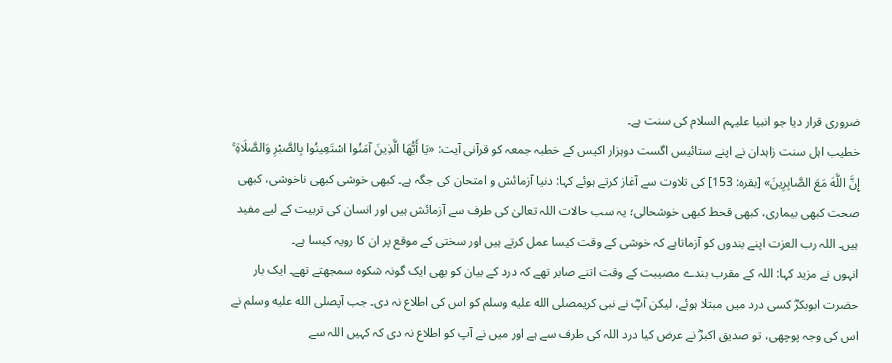ضروری قرار دیا جو انبیا علیہم السلام کی سنت ہے۔
خطیب اہل سنت زاہدان نے اپنے ستائیس اگست دوہزار اکیس کے خطبہ جمعہ کو قرآنی آیت: «يَا أَيُّهَا الَّذِينَ آمَنُوا اسْتَعِينُوا بِالصَّبْرِ وَالصَّلَاةِ ۚ إِنَّ اللَّهَ مَعَ الصَّابِرِينَ» [بقره: 153] کی تلاوت سے آغاز کرتے ہوئے کہا: دنیا آزمائش و امتحان کی جگہ ہے۔ کبھی خوشی کبھی ناخوشی، کبھی صحت کبھی بیماری، کبھی قحط کبھی خوشحالی؛ یہ سب حالات اللہ تعالیٰ کی طرف سے آزمائش ہیں اور انسان کی تربیت کے لیے مفید ہیں۔ اللہ رب العزت اپنے بندوں کو آزماتاہے کہ خوشی کے وقت کیسا عمل کرتے ہیں اور سختی کے موقع پر ان کا رویہ کیسا ہے۔
انہوں نے مزید کہا: اللہ کے مقرب بندے مصیبت کے وقت اتنے صابر تھے کہ درد کے بیان کو بھی ایک گونہ شکوہ سمجھتے تھے۔ ایک بار حضرت ابوبکرؓ کسی درد میں مبتلا ہوئے، لیکن آپؓ نے نبی کریمصلى الله عليه وسلم کو اس کی اطلاع نہ دی۔ جب آپصلى الله عليه وسلم نے اس کی وجہ پوچھی، تو صدیق اکبرؓ نے عرض کیا درد اللہ کی طرف سے ہے اور میں نے آپ کو اطلاع نہ دی کہ کہیں اللہ سے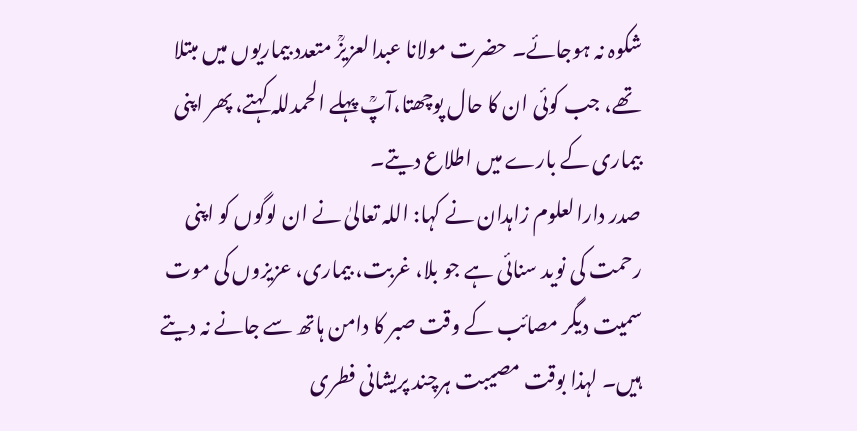شکوہ نہ ہوجائے۔ حضرت مولانا عبدالعزیزؒ متعدد بیماریوں میں مبتلا تھے، جب کوئی ان کا حال پوچھتا،آپؒ پہلے الحمدللہ کہتے، پھر اپنی بیماری کے بارے میں اطلاع دیتے۔
صدر دارالعلوم زاہدان نے کہا: اللہ تعالیٰ نے ان لوگوں کو اپنی رحمت کی نوید سنائی ہے جو بلا، غربت، بیماری، عزیزوں کی موت سمیت دیگر مصائب کے وقت صبر کا دامن ہاتھ سے جانے نہ دیتے ہیں۔ لہذا بوقت مصیبت ہرچند پریشانی فطری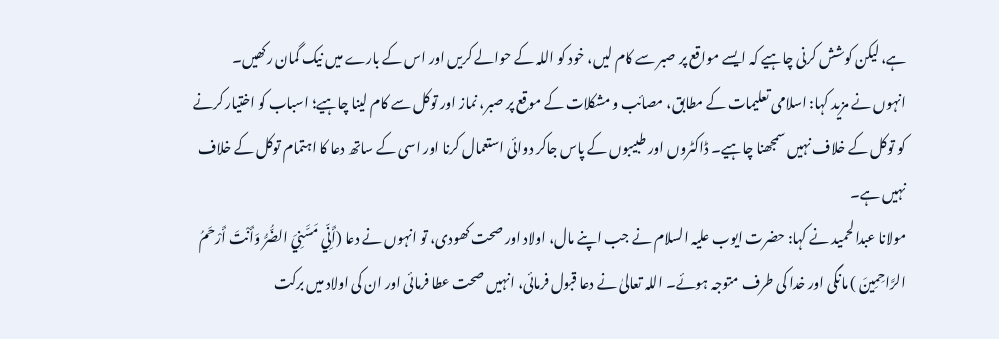ہے، لیکن کوشش کرنی چاہیے کہ ایسے مواقع پر صبر سے کام لیں، خود کو اللہ کے حوالے کریں اور اس کے بارے میں نیک گمان رکھیں۔
انہوں نے مزید کہا: اسلامی تعلیمات کے مطابق، مصائب و مشکلات کے موقع پر صبر، نماز اور توکل سے کام لینا چاہیے؛ اسباب کو اختیار کرنے کو توکل کے خلاف نہیں سمجھنا چاہیے۔ ڈاکٹروں اور طبیبوں کے پاس جاکر دوائی استعمال کرنا اور اسی کے ساتھ دعا کا اہتمام توکل کے خلاف نہیں ہے۔
مولانا عبدالحمید نے کہا: حضرت ایوب علیہ السلام نے جب اپنے مال، اولاد اور صحت کھودی، تو انہوں نے دعا (أَنِّي مَسَّنِيَ الضُّرُّ وَأَنْتَ أَرْحَمُ الرَّاحِمِينَ ) مانگی اور خدا کی طرف متوجہ ہوئے۔ اللہ تعالیٰ نے دعا قبول فرمائی، انہیں صحت عطا فرمائی اور ان کی اولاد میں برکت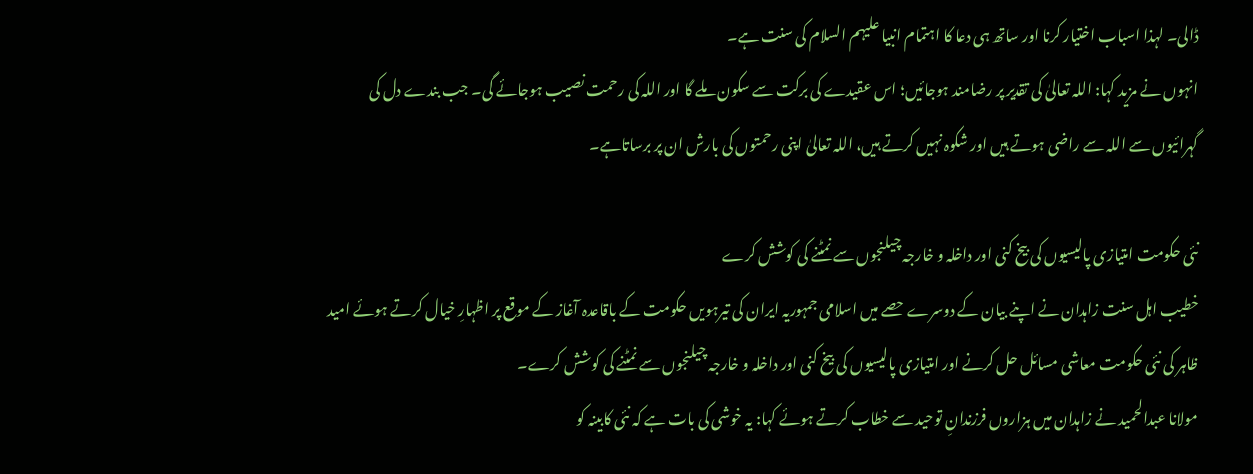ڈالی۔ لہذا اسباب اختیار کرنا اور ساتھ ہی دعا کا اہتمام انبیا علیہم السلام کی سنت ہے۔
انہوں نے مزید کہا: اللہ تعالیٰ کی تقدیر پر رضامند ہوجائیں؛ اس عقیدے کی برکت سے سکون ملے گا اور اللہ کی رحمت نصیب ہوجائے گی۔ جب بندے دل کی گہرائیوں سے اللہ سے راضی ہوتے ہیں اور شکوہ نہیں کرتے ہیں، اللہ تعالیٰ اپنی رحمتوں کی بارش ان پر برساتاہے۔

نئی حکومت امتیازی پالیسیوں کی بیخ کنی اور داخلہ و خارجہ چیلنجوں سے نمٹنے کی کوشش کرے
خطیب اہل سنت زاہدان نے اپنے بیان کے دوسرے حصے میں اسلامی جمہوریہ ایران کی تیرہویں حکومت کے باقاعدہ آغاز کے موقع پر اظہارِ خیال کرتے ہوئے امید ظاہر کی نئی حکومت معاشی مسائل حل کرنے اور امتیازی پالیسیوں کی بیخ کنی اور داخلہ و خارجہ چیلنجوں سے نمٹنے کی کوشش کرے۔
مولانا عبدالحمید نے زاہدان میں ہزاروں فرزندانِ توحید سے خطاب کرتے ہوئے کہا: یہ خوشی کی بات ہے کہ نئی کابینہ کو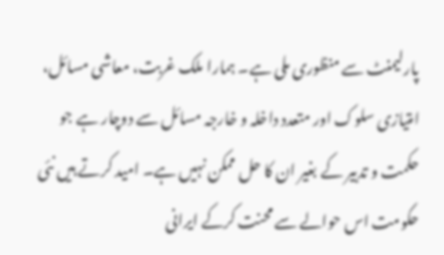پارلیمنٹ سے منظوری ملی ہے۔ ہمارا ملک غربت، معاشی مسائل، امتیازی سلوک اور متعدد داخلہ و خارجہ مسائل سے دوچار ہے جو حکمت و تدبیر کے بغیر ان کا حل ممکن نہیں ہے۔ امید کرتے ہیں نئی حکومت اس حوالے سے محنت کرکے ایرانی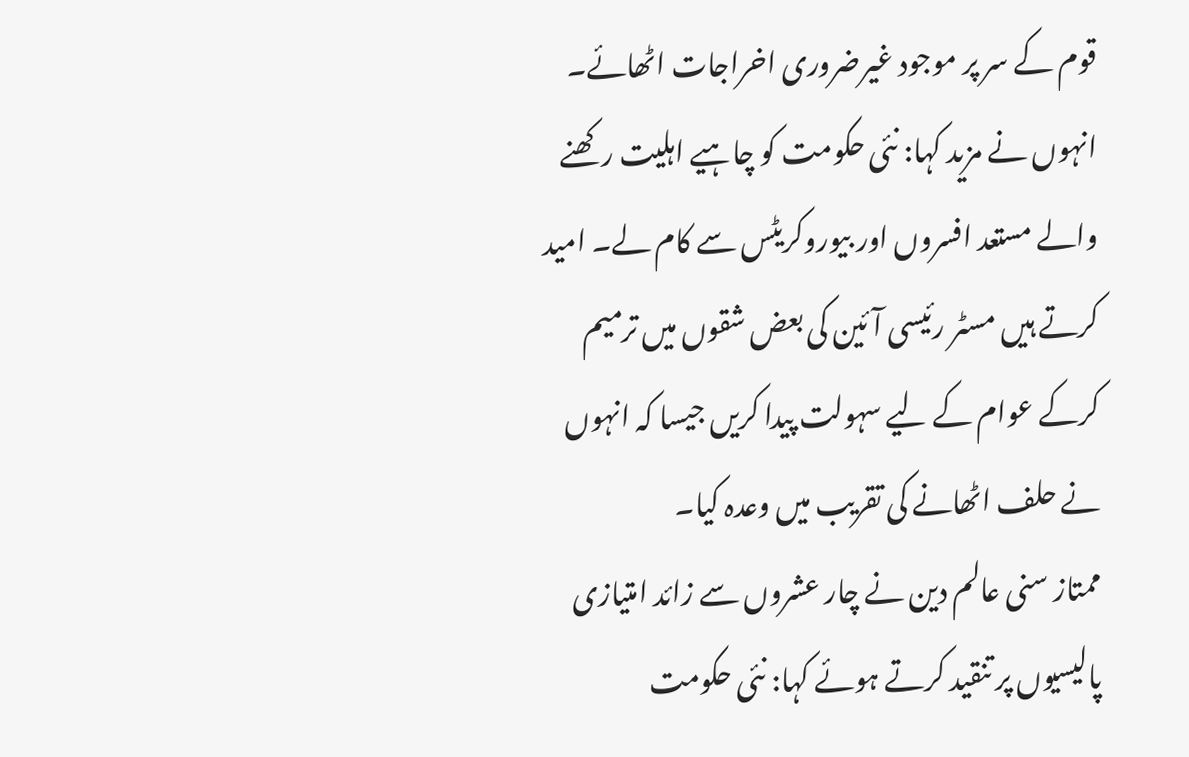قوم کے سر پر موجود غیرضروری اخراجات اٹھائے۔
انہوں نے مزید کہا: نئی حکومت کو چاہیے اہلیت رکھنے والے مستعد افسروں اور بیوروکریٹس سے کام لے۔ امید کرتے ہیں مسٹر رئیسی آئین کی بعض شقوں میں ترمیم کرکے عوام کے لیے سہولت پیدا کریں جیسا کہ انہوں نے حلف اٹھانے کی تقریب میں وعدہ کیا۔
ممتاز سنی عالم دین نے چار عشروں سے زائد امتیازی پالیسیوں پر تنقید کرتے ہوئے کہا: نئی حکومت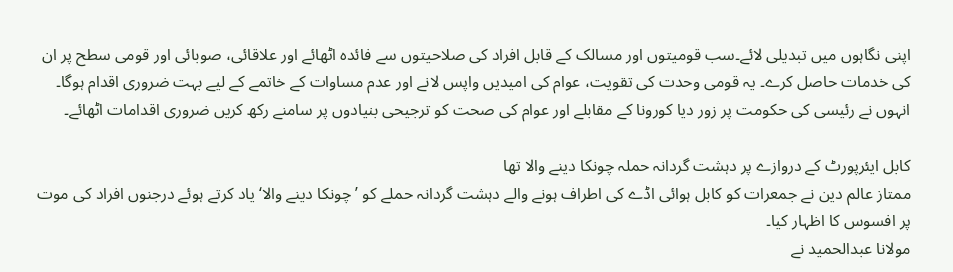اپنی نگاہوں میں تبدیلی لائے۔سب قومیتوں اور مسالک کے قابل افراد کی صلاحیتوں سے فائدہ اٹھائے اور علاقائی، صوبائی اور قومی سطح پر ان کی خدمات حاصل کرے۔ یہ قومی وحدت کی تقویت، عوام کی امیدیں واپس لانے اور عدم مساوات کے خاتمے کے لیے بہت ضروری اقدام ہوگا۔
انہوں نے رئیسی کی حکومت پر زور دیا کورونا کے مقابلے اور عوام کی صحت کو ترجیحی بنیادوں پر سامنے رکھ کریں ضروری اقدامات اٹھائے۔

کابل ایئرپورٹ کے دروازے پر دہشت گردانہ حملہ چونکا دینے والا تھا
ممتاز عالم دین نے جمعرات کو کابل ہوائی اڈے کی اطراف ہونے والے دہشت گردانہ حملے کو ’چونکا دینے والا‘ یاد کرتے ہوئے درجنوں افراد کی موت پر افسوس کا اظہار کیا۔
مولانا عبدالحمید نے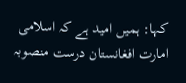کہا: ہمیں امید ہے کہ اسلامی امارت افغانستان درست منصوبہ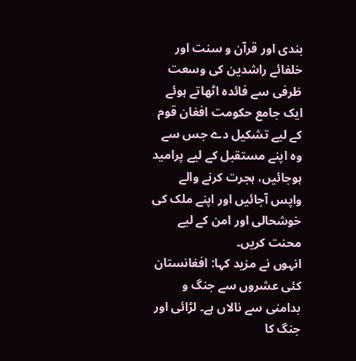بندی اور قرآن و سنت اور خلفائے راشدین کی وسعت ظرفی سے فائدہ اٹھاتے ہوئے ایک جامع حکومت افغان قوم کے لیے تشکیل دے جس سے وہ اپنے مستقبل کے لیے پرامید ہوجائیں، ہجرت کرنے والے واپس آجائیں اور اپنے ملک کی خوشحالی اور امن کے لیے محنت کریں۔
انہوں نے مزید کہا: افغانستان کئی عشروں سے جنگ و بدامنی سے نالاں ہے۔ لڑائی اور جنگ کا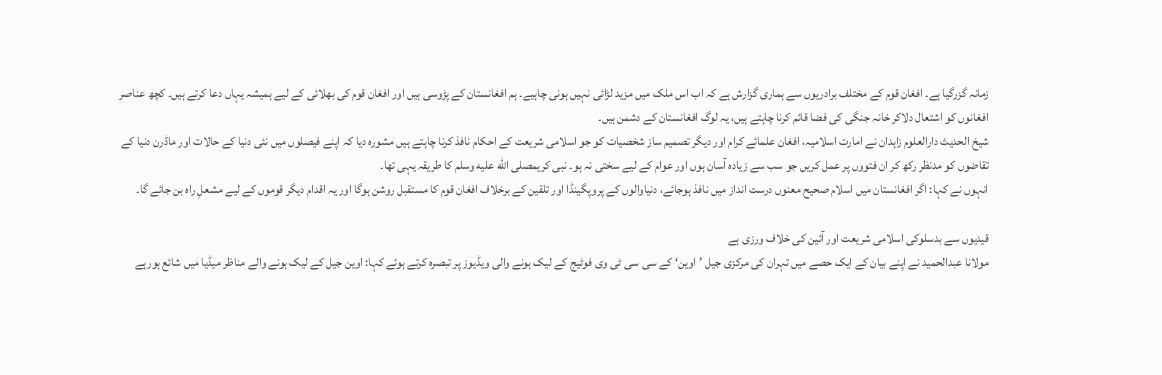زمانہ گزرگیا ہے۔ افغان قوم کے مختلف برادریوں سے ہماری گزارش ہے کہ اب اس ملک میں مزید لڑائی نہیں ہونی چاہیے۔ ہم افغانستان کے پڑوسی ہیں اور افغان قوم کی بھلائی کے لیے ہمیشہ یہاں دعا کرتے ہیں۔ کچھ عناصر افغانوں کو اشتعال دلاکر خانہ جنگی کی فضا قائم کرنا چاہتے ہیں، یہ لوگ افغانستان کے دشمن ہیں۔
شیخ الحدیث دارالعلوم زاہدان نے امارت اسلامیہ، افغان علمائے کرام اور دیگر تصمیم ساز شخصیات کو جو اسلامی شریعت کے احکام نافذ کرنا چاہتے ہیں مشورہ دیا کہ اپنے فیصلوں میں نئی دنیا کے حالات اور ماڈرن دنیا کے تقاضوں کو مدنظر رکھ کر ان فتووں پر عمل کریں جو سب سے زیادہ آسان ہوں اور عوام کے لیے سختی نہ ہو۔ نبی کریمصلى الله عليه وسلم کا طریقہ یہی تھا۔
انہوں نے کہا: اگر افغانستان میں اسلام صحیح معنوں درست انداز میں نافذ ہوجائے، دنیاوالوں کے پروپگینڈا اور تلقین کے برخلاف افغان قوم کا مستقبل روشن ہوگا اور یہ اقدام دیگر قوموں کے لیے مشعلِ راہ بن جائے گا۔

قیدیوں سے بدسلوکی اسلامی شریعت اور آئین کی خلاف ورزی ہے
مولانا عبدالحمید نے اپنے بیان کے ایک حصے میں تہران کی مرکزی جیل ’اوین‘ کے سی سی ٹی وی فوٹیج کے لیک ہونے والی ویڈیوز پر تبصرہ کرتے ہوئے کہا: اوین جیل کے لیک ہونے والے مناظر میڈیا میں شائع ہورہے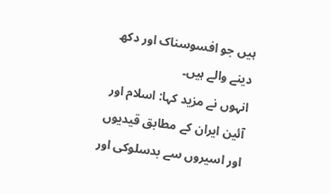ہیں جو افسوسناک اور دکھ دینے والے ہیں۔
انہوں نے مزید کہا: اسلام اور آئین ایران کے مطابق قیدیوں اور اسیروں سے بدسلوکی اور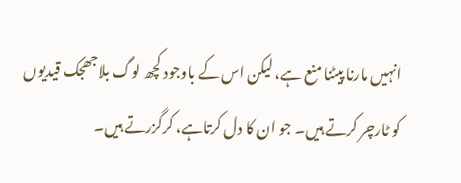انہیں مارنا پیٹنا منع ہے، لیکن اس کے باوجود کچھ لوگ بلاجھجک قیدیوں کو ٹارچر کرتے ہیں۔ جو ان کا دل کرتاہے، کرگزرتے ہیں۔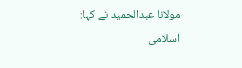مولانا عبدالحمید نے کہا: اسلامی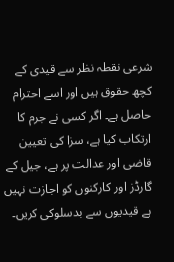شرعی نقطہ نظر سے قیدی کے کچھ حقوق ہیں اور اسے احترام حاصل ہے۔ اگر کسی نے جرم کا ارتکاب کیا ہے، سزا کی تعیین قاضی اور عدالت پر ہے، جیل کے گارڈز اور کارکنوں کو اجازت نہیں ہے قیدیوں سے بدسلوکی کریں۔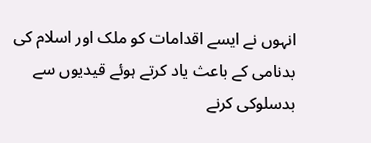انہوں نے ایسے اقدامات کو ملک اور اسلام کی بدنامی کے باعث یاد کرتے ہوئے قیدیوں سے بدسلوکی کرنے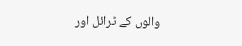والوں کے ٹرائل اور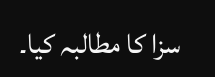سزا کا مطالبہ کیا۔